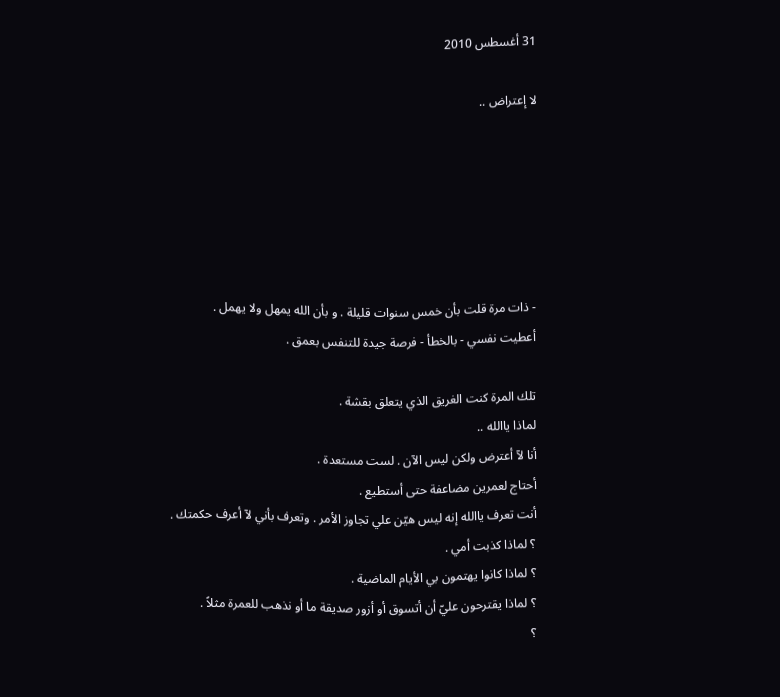31 أغسطس 2010

لا إعتراض ..






- ذات مرة قلت بأن خمس سنوات قليلة . و بأن الله يمهل ولا يهمل .
أعطيت نفسي - بالخطأ - فرصة جيدة للتنفس بعمق .

تلك المرة كنت الغريق الذي يتعلق بقشة .
لماذا ياالله ..
أنا لآ أعترض ولكن ليس الآن . لست مستعدة .
أحتاج لعمرين مضاعفة حتى أستطيع .
أنت تعرف ياالله إنه ليس هيّن علي تجاوز الأمر . وتعرف بأني لآ أعرف حكمتك .
؟ لماذا كذبت أمي .
؟ لماذا كانوا يهتمون بي الأيام الماضية .
؟ لماذا يقترحون عليّ أن أتسوق أو أزور صديقة ما أو نذهب للعمرة مثلاً .
؟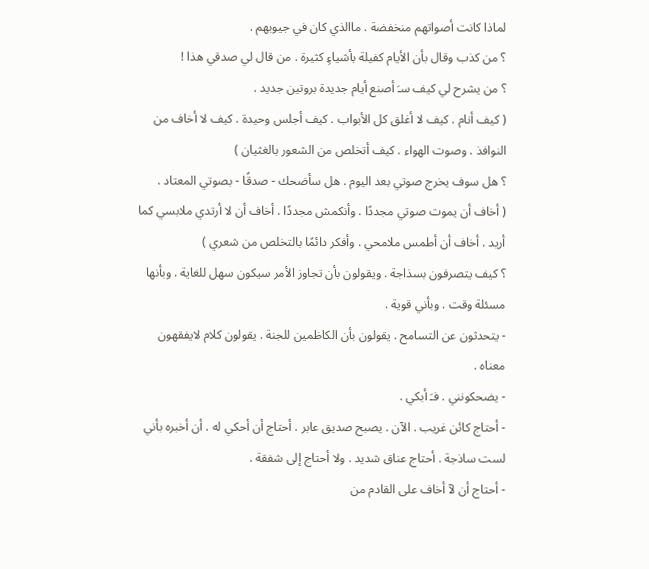لماذا كانت أصواتهم منخفضة . ماالذي كان في جيوبهم .
؟ من كذب وقال بأن الأيام كفيلة بأشياءٍ كثيرة . من قال لي صدقي هذا !
؟ من يشرح لي كيف سـَ أصنع أيام جديدة بروتين جديد .
( كيف أنام . كيف لا أغلق كل الأبواب . كيف أجلس وحيدة . كيف لا أخاف من النوافذ . وصوت الهواء . كيف أتخلص من الشعور بالغثيان )
؟ هل سوف يخرج صوتي بعد اليوم . هل سأضحك - صدقًا - بصوتي المعتاد .
( أخاف أن يموت صوتي مجددًا . وأنكمش مجددًا . أخاف أن لا أرتدي ملابسي كما أريد . أخاف أن أطمس ملامحي . وأفكر دائمًا بالتخلص من شعري )
؟ كيف يتصرفون بسذاجة . ويقولون بأن تجاوز الأمر سيكون سهل للغاية . وبأنها مسئلة وقت . وبأني قوية .
- يتحدثون عن التسامح . يقولون بأن الكاظمين للجنة . يقولون كلام لايفقهون معناه .
- يضحكونني . فـَ أبكي .
- أحتاج كائن غريب . الآن . يصبح صديق عابر . أحتاج أن أحكي له . أن أخبره بأني لست ساذجة . أحتاج عناق شديد . ولا أحتاج إلى شفقة .
- أحتاج أن لآ أخاف على القادم من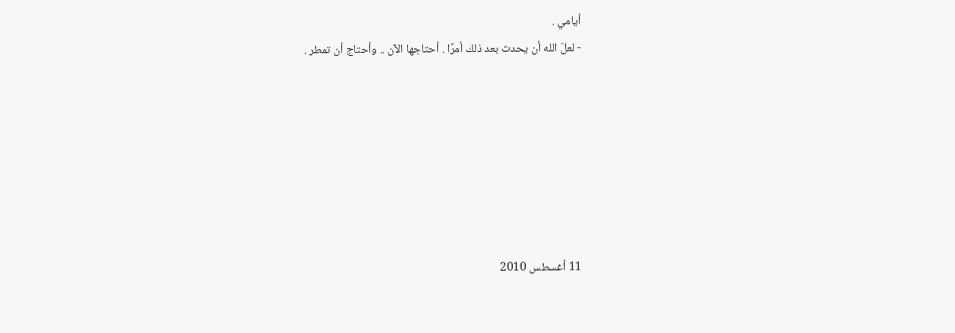أيامي .
- لعلّ الله أن يحدث بعد ذلك أمرًا . أحتاجها الآن .. وأحتاج أن تمطر .







11 أغسطس 2010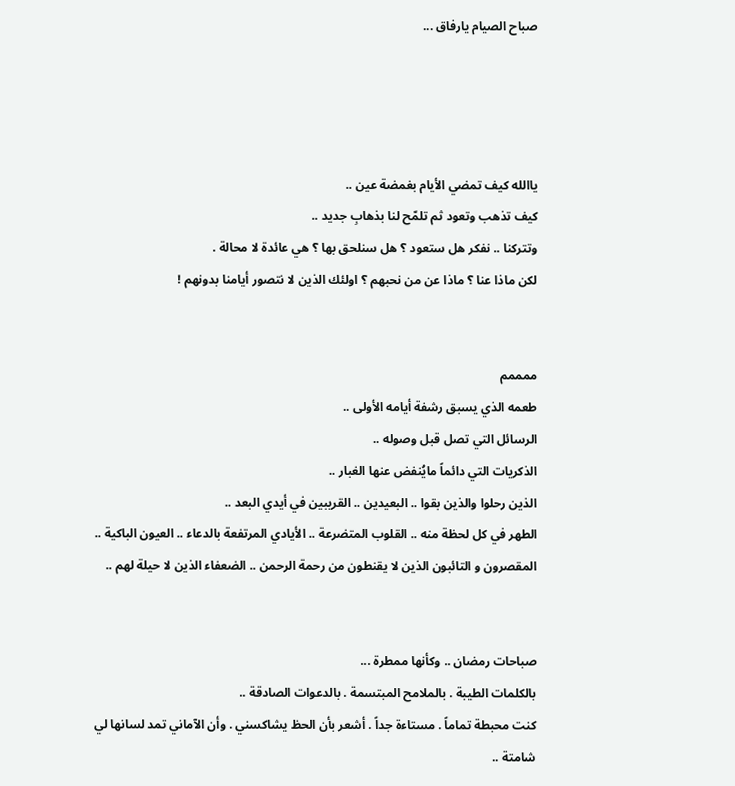صباح الصيام يارفاق ...




ياالله كيف تمضي الأيام بغمضة عين ..
كيف تذهب وتعود ثم تلمّح لنا بذهابِ جديد ..
وتتركنا .. نفكر هل ستعود ؟ هل سنلحق بها ؟ هي عائدة لا محالة .
لكن ماذا عنا ؟ ماذا عن من نحبهم ؟ اولئك الذين لا نتصور أيامنا بدونهم !


ممممم
طعمه الذي يسبق رشفة أيامه الأولى ..
الرسائل التي تصل قبل وصوله ..
الذكريات التي دائماً مايُنفض عنها الغبار ..
الذين رحلوا والذين بقوا .. البعيدين .. القريبين في أيدي البعد ..
الطهر في كل لحظة منه .. القلوب المتضرعة .. الأيادي المرتفعة بالدعاء .. العيون الباكية ..
المقصرون و التائبون الذين لا يقنطون من رحمة الرحمن .. الضعفاء الذين لا حيلة لهم ..


صباحات رمضان .. وكأنها ممطرة ...
بالكلمات الطيبة . بالملامح المبتسمة . بالدعوات الصادقة ..
كنت محبطة تماماً . مستاءة جداً . أشعر بأن الحظ يشاكسني . وأن الآماني تمد لسانها لي شامتة ..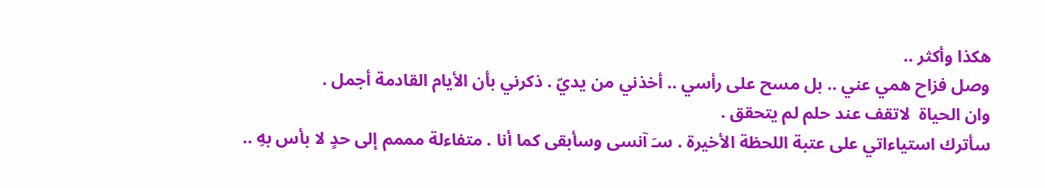هكذا وأكثر ..
وصل فزاح همي عني .. بل مسح على رأسي .. أخذني من يديّ . ذكرني بأن الأيام القادمة أجمل .
وان الحياة  لاتقف عند حلم لم يتحقق .
سأترك استياءاتي على عتبة اللحظة الأخيرة . سـَ آنسى وسأبقى كما أنا . متفاءلة مممم إلى حدٍ لا بأس بهِ ..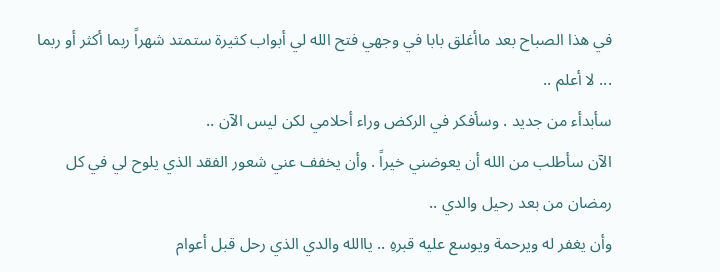في هذا الصباح بعد ماأغلق بابا في وجهي فتح الله لي أبواب كثيرة ستمتد شهراً ربما أكثر أو ربما ... لا أعلم ..
سأبدأء من جديد . وسأفكر في الركض وراء أحلامي لكن ليس الآن ..
الآن سأطلب من الله أن يعوضني خيراً . وأن يخفف عني شعور الفقد الذي يلوح لي في كل رمضان من بعد رحيل والدي ..
وأن يغفر له ويرحمة ويوسع عليه قبرهِ .. ياالله والدي الذي رحل قبل أعوام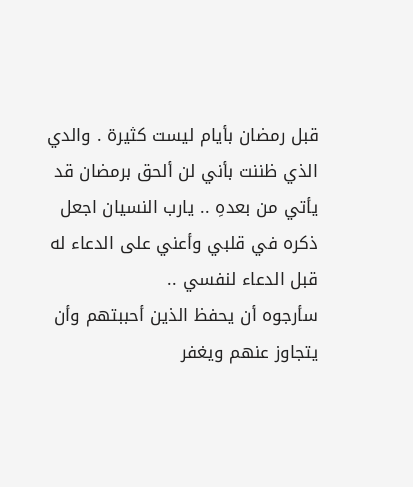قبل رمضان بأيام ليست كثيرة . والدي الذي ظننت بأني لن ألحق برمضان قد يأتي من بعدهِ .. يارب النسيان اجعل ذكره في قلبي وأعني على الدعاء له قبل الدعاء لنفسي ..
سأرجوه أن يحفظ الذين أحببتهم وأن يتجاوز عنهم ويغفر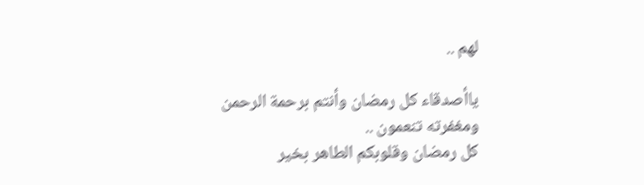لهم ..

ياأصدقاء كل رمضان وأنتم برحمة الرحمن ومغفرته تنعمون ..
كل رمضان وقلوبكم الطاهر بخير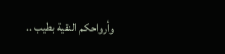وأرواحكم النقية بطيب ..